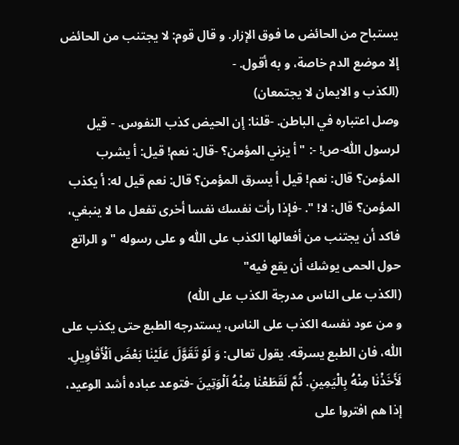يستباح من الحائض ما فوق الإزار. و قال قوم: لا يجتنب من الحائض إلا موضع الدم خاصة، و به أقول. -
(الكذب و الايمان لا يجتمعان)
وصل اعتباره في الباطن. -قلنا: إن الحيض كذب النفوس. - قيل لرسول اللّٰه-ص! -: "أ يزني المؤمن؟ -قال: نعم! قيل: أ يشرب المؤمن؟ قال: نعم! قيل أ يسرق المؤمن؟ قال: نعم قيل له: أ يكذب المؤمن؟ قال: لا! ". -فإذا رأت نفسك نفسا أخرى تفعل ما لا ينبغي، فاكد أن يجتنب من أفعالها الكذب على اللّٰه و على رسوله "و الراتع حول الحمى يوشك أن يقع فيه"
(الكذب على الناس مدرجة الكذب على اللّٰه)
و من عود نفسه الكذب على الناس، يستدرجه الطبع حتى يكذب على اللّٰه، فان الطبع يسرقه. يقول تعالى: وَ لَوْ تَقَوَّلَ عَلَيْنٰا بَعْضَ اَلْأَقٰاوِيلِ.
لَأَخَذْنٰا مِنْهُ بِالْيَمِينِ. ثُمَّ لَقَطَعْنٰا مِنْهُ اَلْوَتِينَ -فتوعد عباده أشد الوعيد، إذا هم افتروا على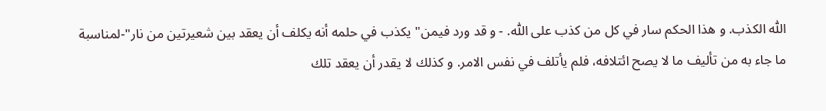اللّٰه الكذب. و هذا الحكم سار في كل من كذب على اللّٰه. - و قد ورد فيمن"يكذب في حلمه أنه يكلف أن يعقد بين شعيرتين من نار"-لمناسبة ما جاء به من تأليف ما لا يصح ائتلافه، فلم يأتلف في نفس الامر. و كذلك لا يقدر أن يعقد تلك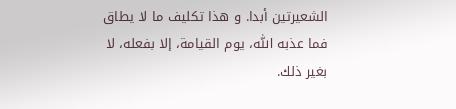الشعيرتين أبدا. و هذا تكليف ما لا يطاق فما عذبه اللّٰه، يوم القيامة، إلا بفعله، لا بغير ذلك.